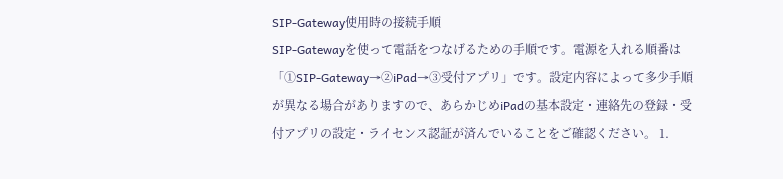SIP-Gateway使用時の接続手順
SIP-Gatewayを使って電話をつなげるための手順です。電源を入れる順番は「①SIP-Gateway→②iPad→③受付アプリ」です。設定内容によって多少手順が異なる場合がありますので、あらかじめiPadの基本設定・連絡先の登録・受付アプリの設定・ライセンス認証が済んでいることをご確認ください。 1.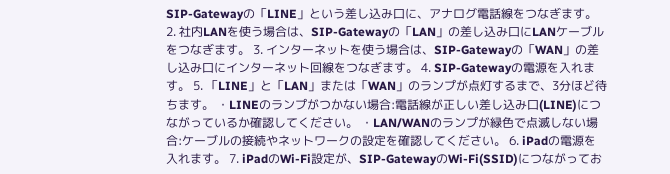SIP-Gatewayの「LINE」という差し込み口に、アナログ電話線をつなぎます。 2. 社内LANを使う場合は、SIP-Gatewayの「LAN」の差し込み口にLANケーブルをつなぎます。 3. インターネットを使う場合は、SIP-Gatewayの「WAN」の差し込み口にインターネット回線をつなぎます。 4. SIP-Gatewayの電源を入れます。 5. 「LINE」と「LAN」または「WAN」のランプが点灯するまで、3分ほど待ちます。 ・LINEのランプがつかない場合:電話線が正しい差し込み口(LINE)につながっているか確認してください。 ・LAN/WANのランプが緑色で点滅しない場合:ケーブルの接続やネットワークの設定を確認してください。 6. iPadの電源を入れます。 7. iPadのWi-Fi設定が、SIP-GatewayのWi-Fi(SSID)につながってお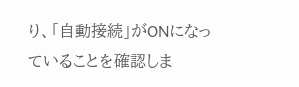り、「自動接続」がONになっていることを確認しま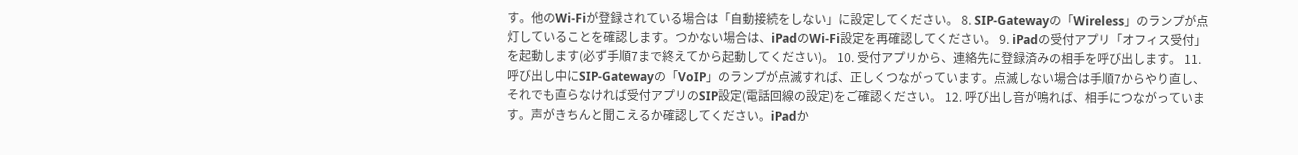す。他のWi-Fiが登録されている場合は「自動接続をしない」に設定してください。 8. SIP-Gatewayの「Wireless」のランプが点灯していることを確認します。つかない場合は、iPadのWi-Fi設定を再確認してください。 9. iPadの受付アプリ「オフィス受付」を起動します(必ず手順7まで終えてから起動してください)。 10. 受付アプリから、連絡先に登録済みの相手を呼び出します。 11. 呼び出し中にSIP-Gatewayの「VoIP」のランプが点滅すれば、正しくつながっています。点滅しない場合は手順7からやり直し、それでも直らなければ受付アプリのSIP設定(電話回線の設定)をご確認ください。 12. 呼び出し音が鳴れば、相手につながっています。声がきちんと聞こえるか確認してください。iPadか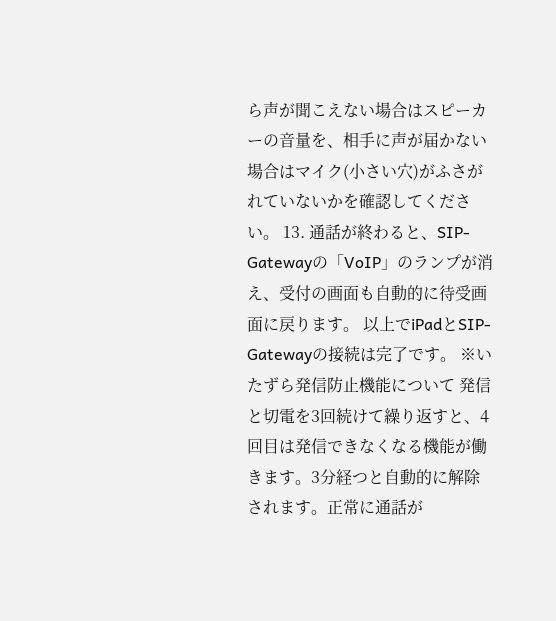ら声が聞こえない場合はスピーカーの音量を、相手に声が届かない場合はマイク(小さい穴)がふさがれていないかを確認してください。 13. 通話が終わると、SIP-Gatewayの「VoIP」のランプが消え、受付の画面も自動的に待受画面に戻ります。 以上でiPadとSIP-Gatewayの接続は完了です。 ※いたずら発信防止機能について 発信と切電を3回続けて繰り返すと、4回目は発信できなくなる機能が働きます。3分経つと自動的に解除されます。正常に通話が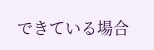できている場合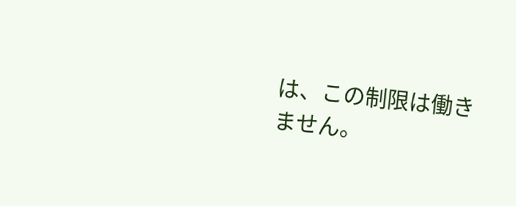は、この制限は働きません。